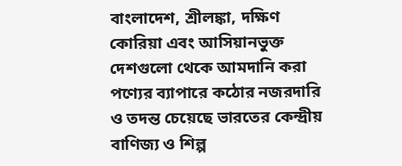বাংলাদেশ, শ্রীলঙ্কা, দক্ষিণ কোরিয়া এবং আসিয়ানভুক্ত দেশগুলো থেকে আমদানি করা পণ্যের ব্যাপারে কঠোর নজরদারি ও তদন্ত চেয়েছে ভারতের কেন্দ্রীয় বাণিজ্য ও শিল্প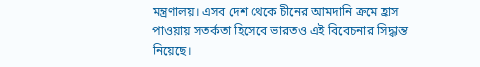মন্ত্রণালয়। এসব দেশ থেকে চীনের আমদানি ক্রমে হ্রাস পাওয়ায় সতর্কতা হিসেবে ভারতও এই বিবেচনার সিদ্ধান্ত নিয়েছে।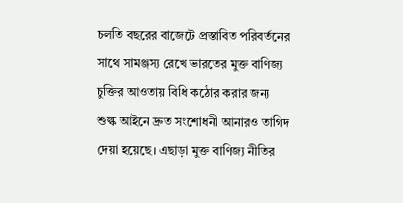চলতি বছরের বাজেটে প্রস্তাবিত পরিবর্তনের সাথে সামঞ্জস্য রেখে ভারতের মুক্ত বাণিজ্য চুক্তির আওতায় বিধি কঠোর করার জন্য শুল্ক আইনে দ্রুত সংশোধনী আনারও তাগিদ দেয়া হয়েছে। এছাড়া মুক্ত বাণিজ্য নীতির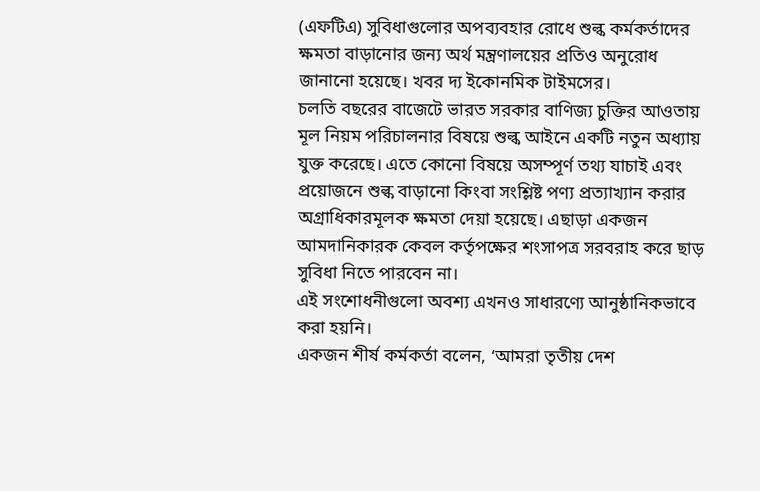(এফটিএ) সুবিধাগুলোর অপব্যবহার রোধে শুল্ক কর্মকর্তাদের ক্ষমতা বাড়ানোর জন্য অর্থ মন্ত্রণালয়ের প্রতিও অনুরোধ জানানো হয়েছে। খবর দ্য ইকোনমিক টাইমসের।
চলতি বছরের বাজেটে ভারত সরকার বাণিজ্য চুক্তির আওতায় মূল নিয়ম পরিচালনার বিষয়ে শুল্ক আইনে একটি নতুন অধ্যায় যুক্ত করেছে। এতে কোনো বিষয়ে অসম্পূর্ণ তথ্য যাচাই এবং প্রয়োজনে শুল্ক বাড়ানো কিংবা সংশ্লিষ্ট পণ্য প্রত্যাখ্যান করার অগ্রাধিকারমূলক ক্ষমতা দেয়া হয়েছে। এছাড়া একজন আমদানিকারক কেবল কর্তৃপক্ষের শংসাপত্র সরবরাহ করে ছাড় সুবিধা নিতে পারবেন না।
এই সংশোধনীগুলো অবশ্য এখনও সাধারণ্যে আনুষ্ঠানিকভাবে করা হয়নি।
একজন শীর্ষ কর্মকর্তা বলেন, ‘আমরা তৃতীয় দেশ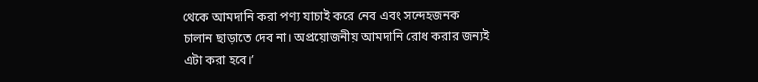থেকে আমদানি করা পণ্য যাচাই করে নেব এবং সন্দেহজনক চালান ছাড়াতে দেব না। অপ্রয়োজনীয় আমদানি রোধ করার জন্যই এটা করা হবে।’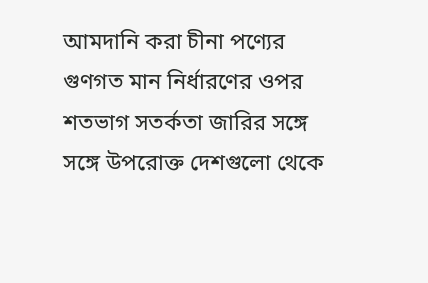আমদানি করা চীনা পণ্যের গুণগত মান নির্ধারণের ওপর শতভাগ সতর্কতা জারির সঙ্গে সঙ্গে উপরোক্ত দেশগুলো থেকে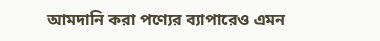আমদানি করা পণ্যের ব্যাপারেও এমন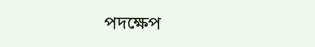পদক্ষেপ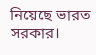নিয়েছে ভারত সরকার।